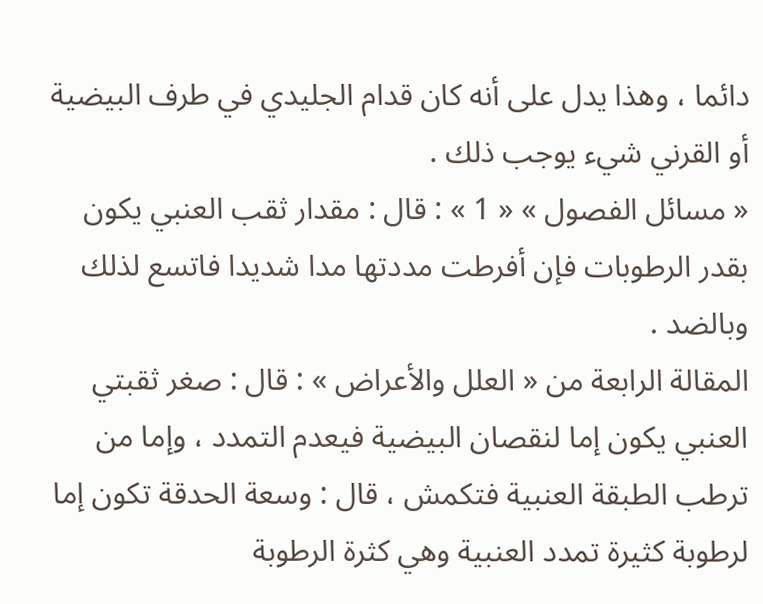دائما ، وهذا يدل على أنه كان قدام الجليدي في طرف البيضية أو القرني شيء يوجب ذلك .
« مسائل الفصول » « 1 » : قال : مقدار ثقب العنبي يكون بقدر الرطوبات فإن أفرطت مددتها مدا شديدا فاتسع لذلك وبالضد .
المقالة الرابعة من « العلل والأعراض » : قال : صغر ثقبتي العنبي يكون إما لنقصان البيضية فيعدم التمدد ، وإما من ترطب الطبقة العنبية فتكمش ، قال : وسعة الحدقة تكون إما لرطوبة كثيرة تمدد العنبية وهي كثرة الرطوبة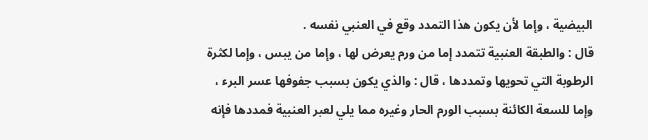البيضية ، وإما لأن يكون هذا التمدد وقع في العنبي نفسه .
قال : والطبقة العنبية تتمدد إما من ورم يعرض لها ، وإما من يبس ، وإما لكثرة الرطوبة التي تحويها وتمددها ، قال : والذي يكون بسبب جفوفها عسر البرء ، وإما للسعة الكائنة بسبب الورم الحار وغيره مما يلي لعبر العنبية فمددها فإنه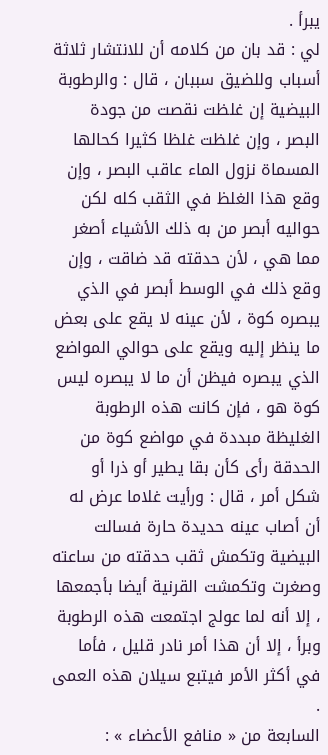يبرأ .
لي : قد بان من كلامه أن للانتشار ثلاثة أسباب وللضيق سببان ، قال : والرطوبة البيضية إن غلظت نقصت من جودة البصر ، وإن غلظت غلظا كثيرا كحالها المسماة نزول الماء عاقب البصر ، وإن وقع هذا الغلظ في الثقب كله لكن حواليه أبصر من به ذلك الأشياء أصغر مما هي ، لأن حدقته قد ضاقت ، وإن وقع ذلك في الوسط أبصر في الذي يبصره كوة ، لأن عينه لا يقع على بعض ما ينظر إليه ويقع على حوالي المواضع الذي يبصره فيظن أن ما لا يبصره ليس كوة هو ، فإن كانت هذه الرطوبة الغليظة مبددة في مواضع كوة من الحدقة رأى كأن بقا يطير أو ذرا أو شكل أمر ، قال : ورأيت غلاما عرض له أن أصاب عينه حديدة حارة فسالت البيضية وتكمش ثقب حدقته من ساعته وصغرت وتكمشت القرنية أيضا بأجمعها ، إلا أنه لما عولج اجتمعت هذه الرطوبة وبرأ ، إلا أن هذا أمر نادر قليل ، فأما في أكثر الأمر فيتبع سيلان هذه العمى .
السابعة من « منافع الأعضاء » :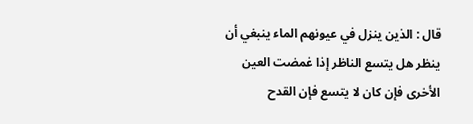قال : الذين ينزل في عيونهم الماء ينبغي أن ينظر هل يتسع الناظر إذا غمضت العين الأخرى فإن كان لا يتسع فإن القدح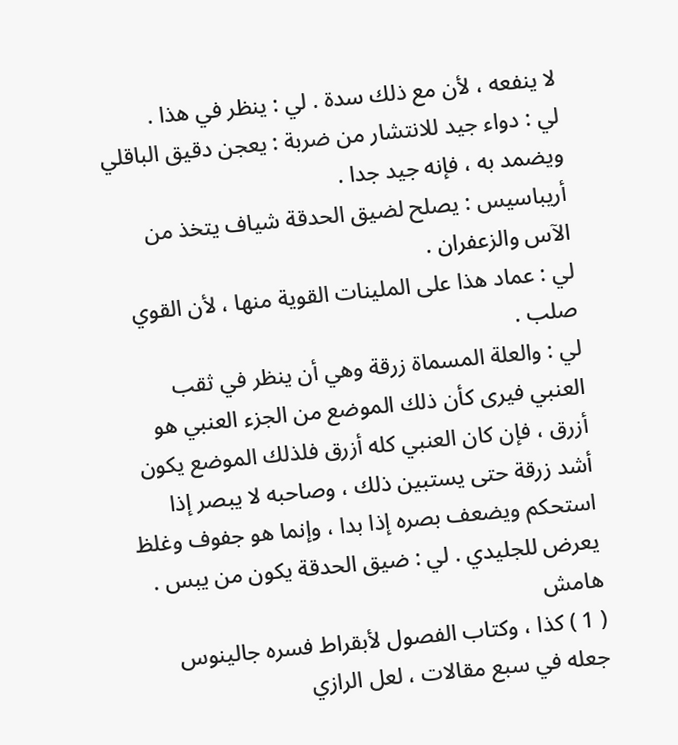لا ينفعه ، لأن مع ذلك سدة . لي : ينظر في هذا .
لي : دواء جيد للانتشار من ضربة : يعجن دقيق الباقلي ويضمد به ، فإنه جيد جدا .
أريباسيس : يصلح لضيق الحدقة شياف يتخذ من الآس والزعفران .
لي : عماد هذا على الملينات القوية منها ، لأن القوي صلب .
لي : والعلة المسماة زرقة وهي أن ينظر في ثقب العنبي فيرى كأن ذلك الموضع من الجزء العنبي هو أزرق ، فإن كان العنبي كله أزرق فلذلك الموضع يكون أشد زرقة حتى يستبين ذلك ، وصاحبه لا يبصر إذا استحكم ويضعف بصره إذا بدا ، وإنما هو جفوف وغلظ يعرض للجليدي . لي : ضيق الحدقة يكون من يبس .
هامش
( 1 ) كذا ، وكتاب الفصول لأبقراط فسره جالينوس جعله في سبع مقالات ، لعل الرازي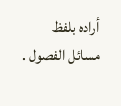أراده بلفظ مسائل الفصول .